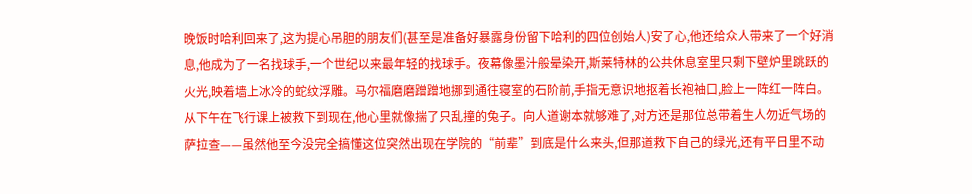晚饭时哈利回来了,这为提心吊胆的朋友们(甚至是准备好暴露身份留下哈利的四位创始人)安了心,他还给众人带来了一个好消息,他成为了一名找球手,一个世纪以来最年轻的找球手。夜幕像墨汁般晕染开,斯莱特林的公共休息室里只剩下壁炉里跳跃的火光,映着墙上冰冷的蛇纹浮雕。马尔福磨磨蹭蹭地挪到通往寝室的石阶前,手指无意识地抠着长袍袖口,脸上一阵红一阵白。
从下午在飞行课上被救下到现在,他心里就像揣了只乱撞的兔子。向人道谢本就够难了,对方还是那位总带着生人勿近气场的萨拉查——虽然他至今没完全搞懂这位突然出现在学院的“前辈”到底是什么来头,但那道救下自己的绿光,还有平日里不动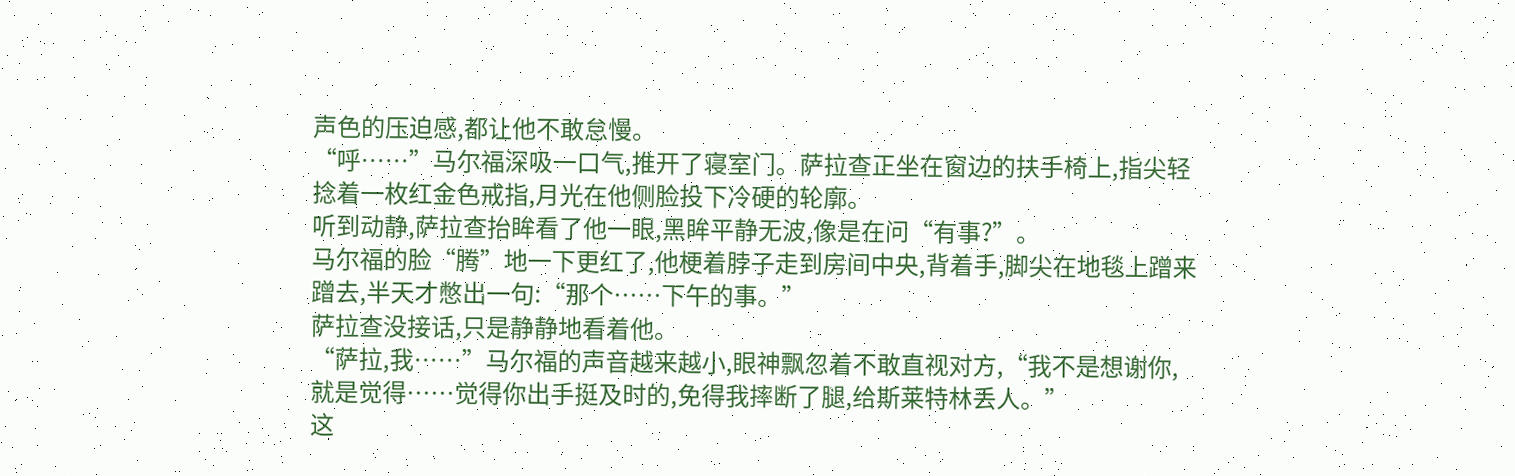声色的压迫感,都让他不敢怠慢。
“呼……”马尔福深吸一口气,推开了寝室门。萨拉查正坐在窗边的扶手椅上,指尖轻捻着一枚红金色戒指,月光在他侧脸投下冷硬的轮廓。
听到动静,萨拉查抬眸看了他一眼,黑眸平静无波,像是在问“有事?”。
马尔福的脸“腾”地一下更红了,他梗着脖子走到房间中央,背着手,脚尖在地毯上蹭来蹭去,半天才憋出一句:“那个……下午的事。”
萨拉查没接话,只是静静地看着他。
“萨拉,我……”马尔福的声音越来越小,眼神飘忽着不敢直视对方,“我不是想谢你,就是觉得……觉得你出手挺及时的,免得我摔断了腿,给斯莱特林丢人。”
这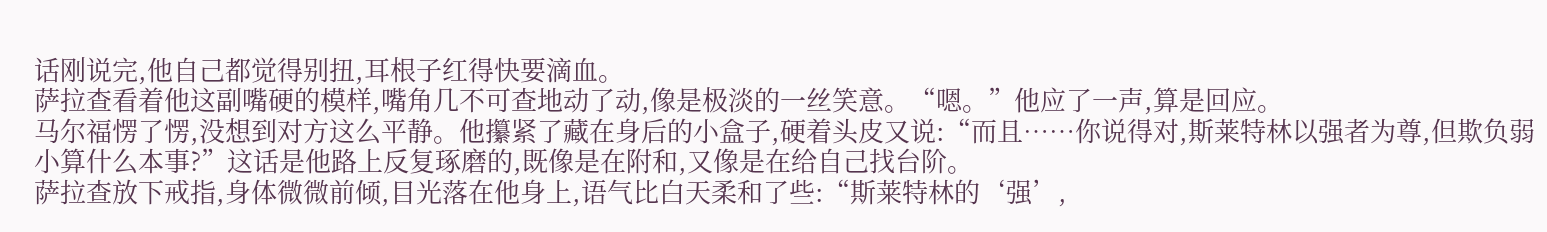话刚说完,他自己都觉得别扭,耳根子红得快要滴血。
萨拉查看着他这副嘴硬的模样,嘴角几不可查地动了动,像是极淡的一丝笑意。“嗯。”他应了一声,算是回应。
马尔福愣了愣,没想到对方这么平静。他攥紧了藏在身后的小盒子,硬着头皮又说:“而且……你说得对,斯莱特林以强者为尊,但欺负弱小算什么本事?”这话是他路上反复琢磨的,既像是在附和,又像是在给自己找台阶。
萨拉查放下戒指,身体微微前倾,目光落在他身上,语气比白天柔和了些:“斯莱特林的‘强’,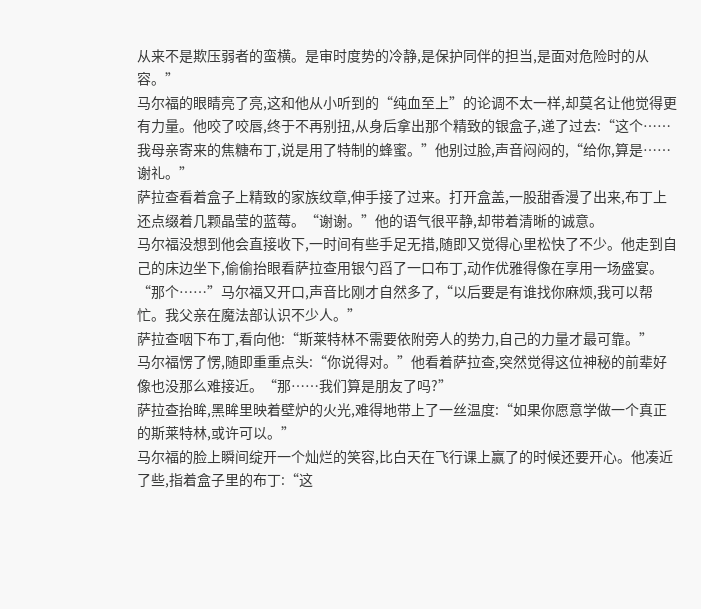从来不是欺压弱者的蛮横。是审时度势的冷静,是保护同伴的担当,是面对危险时的从容。”
马尔福的眼睛亮了亮,这和他从小听到的“纯血至上”的论调不太一样,却莫名让他觉得更有力量。他咬了咬唇,终于不再别扭,从身后拿出那个精致的银盒子,递了过去:“这个……我母亲寄来的焦糖布丁,说是用了特制的蜂蜜。”他别过脸,声音闷闷的,“给你,算是……谢礼。”
萨拉查看着盒子上精致的家族纹章,伸手接了过来。打开盒盖,一股甜香漫了出来,布丁上还点缀着几颗晶莹的蓝莓。“谢谢。”他的语气很平静,却带着清晰的诚意。
马尔福没想到他会直接收下,一时间有些手足无措,随即又觉得心里松快了不少。他走到自己的床边坐下,偷偷抬眼看萨拉查用银勺舀了一口布丁,动作优雅得像在享用一场盛宴。
“那个……”马尔福又开口,声音比刚才自然多了,“以后要是有谁找你麻烦,我可以帮忙。我父亲在魔法部认识不少人。”
萨拉查咽下布丁,看向他:“斯莱特林不需要依附旁人的势力,自己的力量才最可靠。”
马尔福愣了愣,随即重重点头:“你说得对。”他看着萨拉查,突然觉得这位神秘的前辈好像也没那么难接近。“那……我们算是朋友了吗?”
萨拉查抬眸,黑眸里映着壁炉的火光,难得地带上了一丝温度:“如果你愿意学做一个真正的斯莱特林,或许可以。”
马尔福的脸上瞬间绽开一个灿烂的笑容,比白天在飞行课上赢了的时候还要开心。他凑近了些,指着盒子里的布丁:“这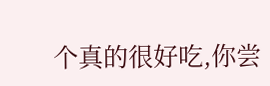个真的很好吃,你尝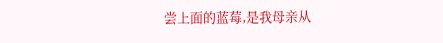尝上面的蓝莓,是我母亲从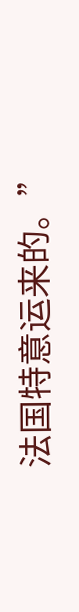法国特意运来的。”